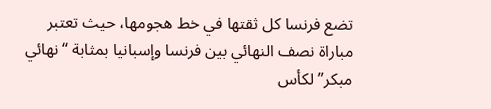تضع فرنسا كل ثقتها في خط هجومها، حيث تعتبر مباراة نصف النهائي بين فرنسا وإسبانيا بمثابة “نهائي مبكر” لكأس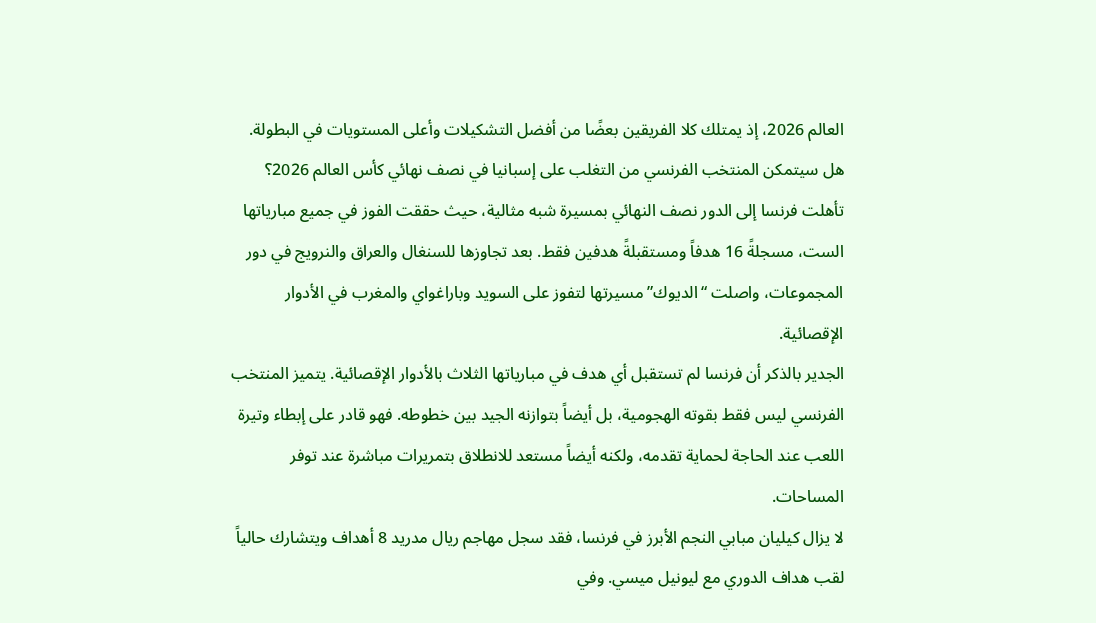العالم 2026، إذ يمتلك كلا الفريقين بعضًا من أفضل التشكيلات وأعلى المستويات في البطولة.
هل سيتمكن المنتخب الفرنسي من التغلب على إسبانيا في نصف نهائي كأس العالم 2026؟ تأهلت فرنسا إلى الدور نصف النهائي بمسيرة شبه مثالية، حيث حققت الفوز في جميع مبارياتها الست، مسجلةً 16 هدفاً ومستقبلةً هدفين فقط. بعد تجاوزها للسنغال والعراق والنرويج في دور المجموعات، واصلت “الديوك” مسيرتها لتفوز على السويد وباراغواي والمغرب في الأدوار الإقصائية.
الجدير بالذكر أن فرنسا لم تستقبل أي هدف في مبارياتها الثلاث بالأدوار الإقصائية. يتميز المنتخب الفرنسي ليس فقط بقوته الهجومية، بل أيضاً بتوازنه الجيد بين خطوطه. فهو قادر على إبطاء وتيرة اللعب عند الحاجة لحماية تقدمه، ولكنه أيضاً مستعد للانطلاق بتمريرات مباشرة عند توفر المساحات.
لا يزال كيليان مبابي النجم الأبرز في فرنسا، فقد سجل مهاجم ريال مدريد 8 أهداف ويتشارك حالياً لقب هداف الدوري مع ليونيل ميسي. وفي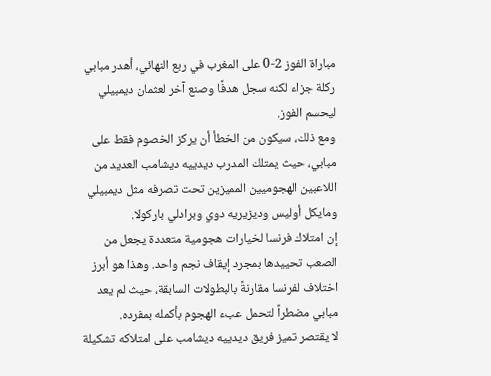مباراة الفوز 2-0 على المغرب في ربع النهائي، أهدر مبابي ركلة جزاء لكنه سجل هدفًا وصنع آخر لعثمان ديمبيلي ليحسم الفوز.
ومع ذلك، سيكون من الخطأ أن يركز الخصوم فقط على مبابي، حيث يمتلك المدرب ديدييه ديشامب العديد من اللاعبين الهجوميين المميزين تحت تصرفه مثل ديمبيلي ومايكل أوليس وديزيريه دوي وبرادلي باركولا.
إن امتلاك فرنسا لخيارات هجومية متعددة يجعل من الصعب تحييدها بمجرد إيقاف نجم واحد. وهذا هو أبرز اختلاف لفرنسا مقارنةً بالبطولات السابقة، حيث لم يعد مبابي مضطراً لتحمل عبء الهجوم بأكمله بمفرده.
لا يقتصر تميز فريق ديدييه ديشامب على امتلاكه تشكيلة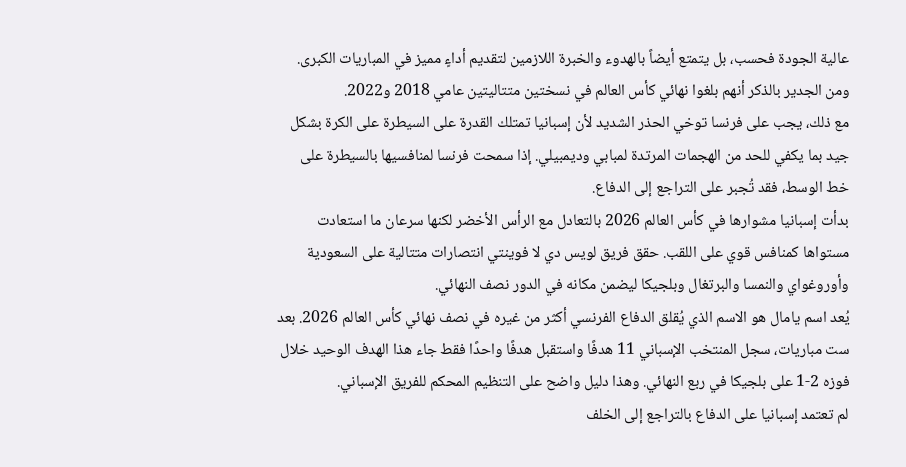عالية الجودة فحسب، بل يتمتع أيضاً بالهدوء والخبرة اللازمين لتقديم أداءٍ مميز في المباريات الكبرى. ومن الجدير بالذكر أنهم بلغوا نهائي كأس العالم في نسختين متتاليتين عامي 2018 و2022.
مع ذلك، يجب على فرنسا توخي الحذر الشديد لأن إسبانيا تمتلك القدرة على السيطرة على الكرة بشكل جيد بما يكفي للحد من الهجمات المرتدة لمبابي وديمبيلي. إذا سمحت فرنسا لمنافسيها بالسيطرة على خط الوسط، فقد تُجبر على التراجع إلى الدفاع.
بدأت إسبانيا مشوارها في كأس العالم 2026 بالتعادل مع الرأس الأخضر لكنها سرعان ما استعادت مستواها كمنافس قوي على اللقب. حقق فريق لويس دي لا فوينتي انتصارات متتالية على السعودية وأوروغواي والنمسا والبرتغال وبلجيكا ليضمن مكانه في الدور نصف النهائي.
يُعد اسم يامال هو الاسم الذي يُقلق الدفاع الفرنسي أكثر من غيره في نصف نهائي كأس العالم 2026. بعد ست مباريات، سجل المنتخب الإسباني 11 هدفًا واستقبل هدفًا واحدًا فقط جاء هذا الهدف الوحيد خلال فوزه 2-1 على بلجيكا في ربع النهائي. وهذا دليل واضح على التنظيم المحكم للفريق الإسباني.
لم تعتمد إسبانيا على الدفاع بالتراجع إلى الخلف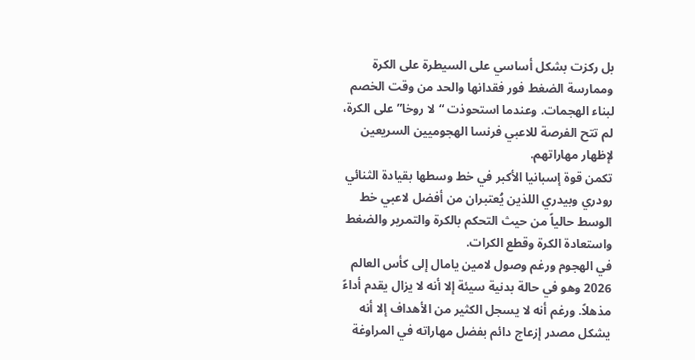بل ركزت بشكل أساسي على السيطرة على الكرة وممارسة الضغط فور فقدانها والحد من وقت الخصم لبناء الهجمات. وعندما استحوذت “لا روخا” على الكرة، لم تتح الفرصة للاعبي فرنسا الهجوميين السريعين لإظهار مهاراتهم.
تكمن قوة إسبانيا الأكبر في خط وسطها بقيادة الثنائي رودري وبيدري اللذين يُعتبران من أفضل لاعبي خط الوسط حالياً من حيث التحكم بالكرة والتمرير والضغط واستعادة الكرة وقطع الكرات.
في الهجوم ورغم وصول لامين يامال إلى كأس العالم 2026 وهو في حالة بدنية سيئة إلا أنه لا يزال يقدم أداءً مذهلاً. ورغم أنه لا يسجل الكثير من الأهداف إلا أنه يشكل مصدر إزعاج دائم بفضل مهاراته في المراوغة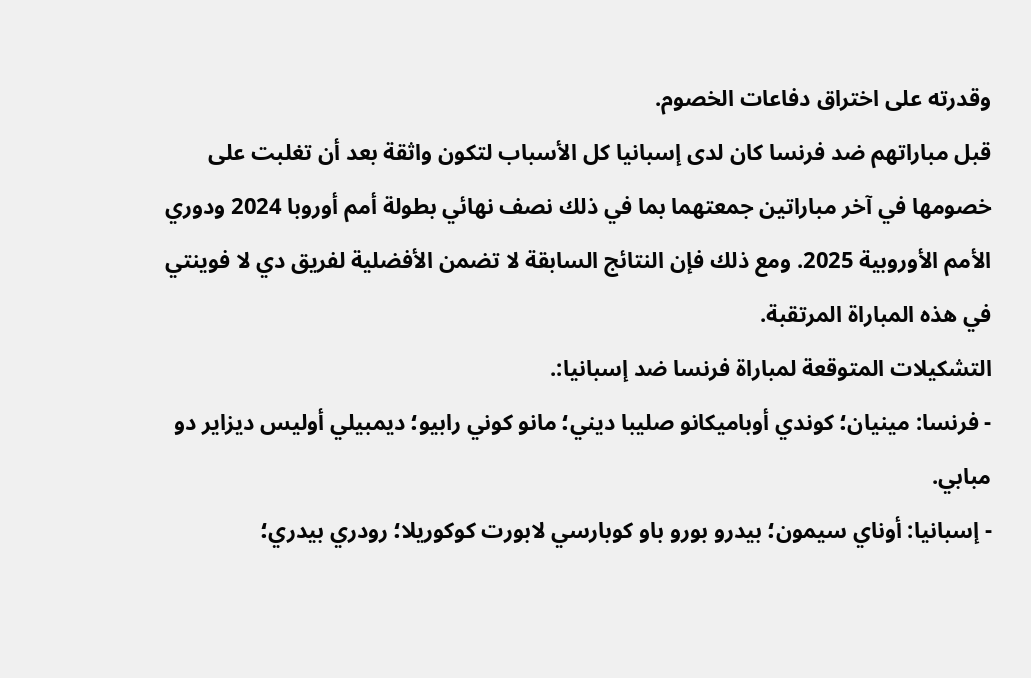وقدرته على اختراق دفاعات الخصوم.
قبل مباراتهم ضد فرنسا كان لدى إسبانيا كل الأسباب لتكون واثقة بعد أن تغلبت على خصومها في آخر مباراتين جمعتهما بما في ذلك نصف نهائي بطولة أمم أوروبا 2024 ودوري الأمم الأوروبية 2025. ومع ذلك فإن النتائج السابقة لا تضمن الأفضلية لفريق دي لا فوينتي في هذه المباراة المرتقبة.
التشكيلات المتوقعة لمباراة فرنسا ضد إسبانيا:.
- فرنسا: مينيان؛ كوندي أوباميكانو صليبا ديني؛ مانو كوني رابيو؛ ديمبيلي أوليس ديزاير دو مبابي.
- إسبانيا: أوناي سيمون؛ بيدرو بورو باو كوبارسي لابورت كوكوريلا؛ رودري بيدري؛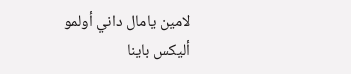لامين يامال داني أولمو أليكس باينا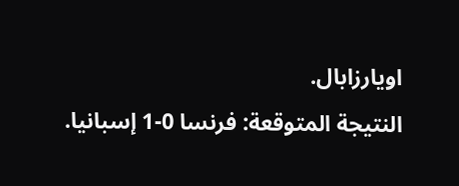اويارزابال.
النتيجة المتوقعة: فرنسا 0-1 إسبانيا.